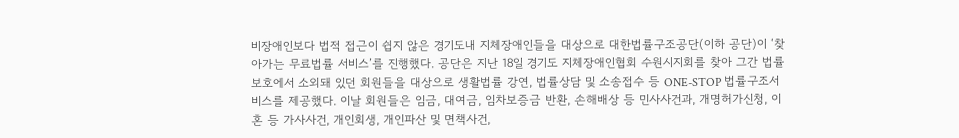비장애인보다 법적 접근이 쉽지 않은 경기도내 지체장애인들을 대상으로 대한법률구조공단(이하 공단)이 ‘찾아가는 무료법률 서비스’를 진행했다. 공단은 지난 18일 경기도 지체장애인협회 수원시지회를 찾아 그간 법률보호에서 소외돼 있던 회원들을 대상으로 생활법률 강연, 법률상담 및 소송접수 등 ONE-STOP 법률구조서비스를 제공했다. 이날 회원들은 임금, 대여금, 임차보증금 반환, 손해배상 등 민사사건과, 개명허가신청, 이혼 등 가사사건, 개인회생, 개인파산 및 면책사건,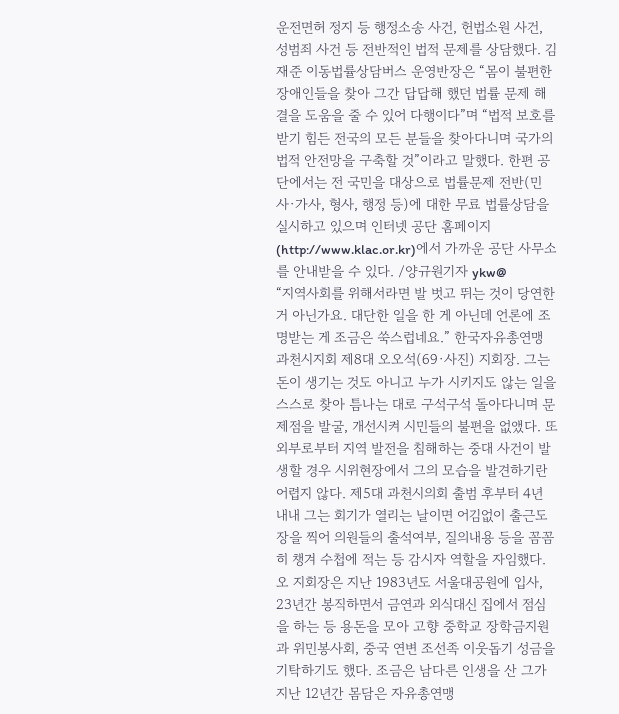운전면허 정지 등 행정소송 사건, 헌법소원 사건, 성범죄 사건 등 전반적인 법적 문제를 상담했다. 김재준 이동법률상담버스 운영반장은 “몸이 불편한 장애인들을 찾아 그간 답답해 했던 법률 문제 해결을 도움을 줄 수 있어 다행이다”며 “법적 보호를 받기 힘든 전국의 모든 분들을 찾아다니며 국가의 법적 안전망을 구축할 것”이라고 말했다. 한편 공단에서는 전 국민을 대상으로 법률문제 전반(민사·가사, 형사, 행정 등)에 대한 무료 법률상담을 실시하고 있으며 인터넷 공단 홈페이지(http://www.klac.or.kr)에서 가까운 공단 사무소를 안내받을 수 있다. /양규원기자 ykw@
“지역사회를 위해서라면 발 벗고 뛰는 것이 당연한 거 아닌가요. 대단한 일을 한 게 아닌데 언론에 조명받는 게 조금은 쑥스럽네요.” 한국자유총연맹 과천시지회 제8대 오오석(69·사진) 지회장. 그는 돈이 생기는 것도 아니고 누가 시키지도 않는 일을 스스로 찾아 틈나는 대로 구석구석 돌아다니며 문제점을 발굴, 개선시켜 시민들의 불편을 없앴다. 또 외부로부터 지역 발전을 침해하는 중대 사건이 발생할 경우 시위현장에서 그의 모습을 발견하기란 어렵지 않다. 제5대 과천시의회 출범 후부터 4년 내내 그는 회기가 열리는 날이면 어김없이 출근도장을 찍어 의원들의 출석여부, 질의내용 등을 꼼꼼히 챙겨 수첩에 적는 등 감시자 역할을 자임했다. 오 지회장은 지난 1983년도 서울대공원에 입사, 23년간 봉직하면서 금연과 외식대신 집에서 점심을 하는 등 용돈을 모아 고향 중학교 장학금지원과 위민봉사회, 중국 연변 조선족 이웃돕기 성금을 기탁하기도 했다. 조금은 남다른 인생을 산 그가 지난 12년간 몸담은 자유총연맹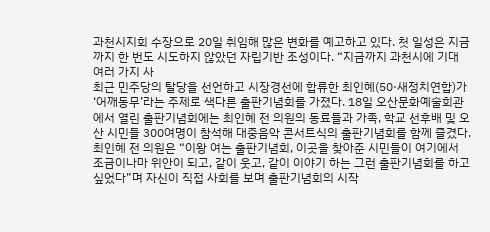과천시지회 수장으로 20일 취임해 많은 변화를 예고하고 있다. 첫 일성은 지금까지 한 번도 시도하지 않았던 자립기반 조성이다. “지금까지 과천시에 기대 여러 가지 사
최근 민주당의 탈당을 선언하고 시장경선에 합류한 최인혜(50·새정치연합)가 ‘어깨동무’라는 주제로 색다른 출판기념회를 가졌다. 18일 오산문화예술회관에서 열린 출판기념회에는 최인혜 전 의원의 동료들과 가족, 학교 선후배 및 오산 시민들 300여명이 참석해 대중음악 콘서트식의 출판기념회를 함께 즐겼다. 최인혜 전 의원은 “이왕 여는 출판기념회, 이곳을 찾아준 시민들이 여기에서 조금이나마 위안이 되고, 같이 웃고, 같이 이야기 하는 그런 출판기념회를 하고 싶었다”며 자신이 직접 사회를 보며 출판기념회의 시작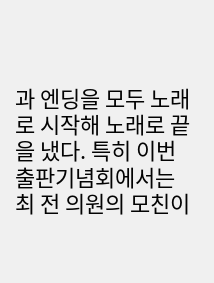과 엔딩을 모두 노래로 시작해 노래로 끝을 냈다. 특히 이번 출판기념회에서는 최 전 의원의 모친이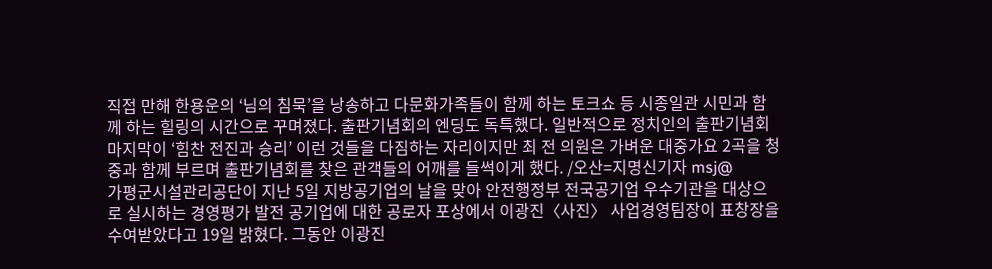직접 만해 한용운의 ‘님의 침묵’을 낭송하고 다문화가족들이 함께 하는 토크쇼 등 시종일관 시민과 함께 하는 힐링의 시간으로 꾸며졌다. 출판기념회의 엔딩도 독특했다. 일반적으로 정치인의 출판기념회 마지막이 ‘힘찬 전진과 승리’ 이런 것들을 다짐하는 자리이지만 최 전 의원은 가벼운 대중가요 2곡을 청중과 함께 부르며 출판기념회를 찾은 관객들의 어깨를 들썩이게 했다. /오산=지명신기자 msj@
가평군시설관리공단이 지난 5일 지방공기업의 날을 맞아 안전행정부 전국공기업 우수기관을 대상으로 실시하는 경영평가 발전 공기업에 대한 공로자 포상에서 이광진〈사진〉 사업경영팀장이 표창장을 수여받았다고 19일 밝혔다. 그동안 이광진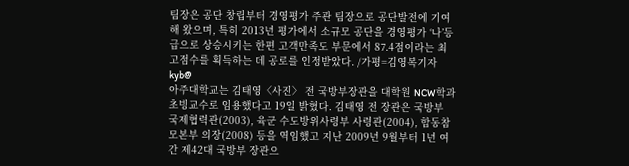팀장은 공단 창립부터 경영평가 주관 팀장으로 공단발전에 기여해 왔으며, 특히 2013년 평가에서 소규모 공단을 경영평가 ‘나’등급으로 상승시키는 한편 고객만족도 부문에서 87.4점이라는 최고점수를 획득하는 데 공로를 인정받았다. /가평=김영복기자 kyb@
아주대학교는 김태영〈사진〉 전 국방부장관을 대학원 NCW학과 초빙교수로 임용했다고 19일 밝혔다. 김태영 전 장관은 국방부 국제협력관(2003), 육군 수도방위사령부 사령관(2004), 합동참모본부 의장(2008) 등을 역임했고 지난 2009년 9월부터 1년 여간 제42대 국방부 장관으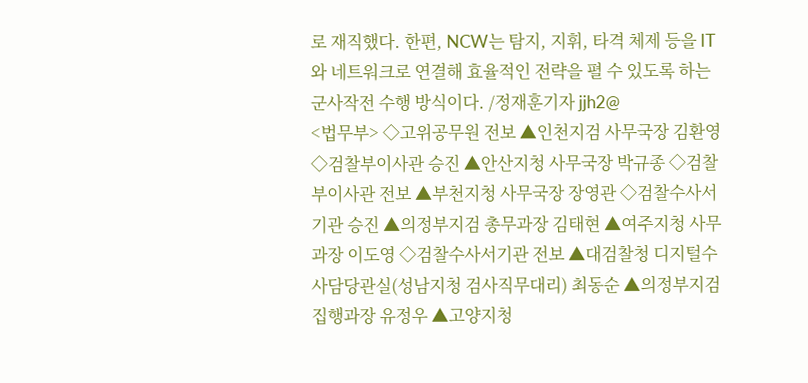로 재직했다. 한편, NCW는 탐지, 지휘, 타격 체제 등을 IT와 네트워크로 연결해 효율적인 전략을 펼 수 있도록 하는 군사작전 수행 방식이다. /정재훈기자 jjh2@
<법무부> ◇고위공무원 전보 ▲인천지검 사무국장 김환영 ◇검찰부이사관 승진 ▲안산지청 사무국장 박규종 ◇검찰부이사관 전보 ▲부천지청 사무국장 장영관 ◇검찰수사서기관 승진 ▲의정부지검 총무과장 김태현 ▲여주지청 사무과장 이도영 ◇검찰수사서기관 전보 ▲대검찰청 디지털수사담당관실(성남지청 검사직무대리) 최동순 ▲의정부지검 집행과장 유정우 ▲고양지청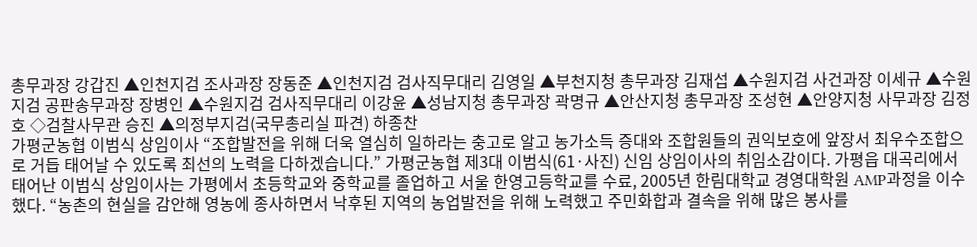총무과장 강갑진 ▲인천지검 조사과장 장동준 ▲인천지검 검사직무대리 김영일 ▲부천지청 총무과장 김재섭 ▲수원지검 사건과장 이세규 ▲수원지검 공판송무과장 장병인 ▲수원지검 검사직무대리 이강윤 ▲성남지청 총무과장 곽명규 ▲안산지청 총무과장 조성현 ▲안양지청 사무과장 김정호 ◇검찰사무관 승진 ▲의정부지검(국무총리실 파견) 하종찬
가평군농협 이범식 상임이사 “조합발전을 위해 더욱 열심히 일하라는 충고로 알고 농가소득 증대와 조합원들의 권익보호에 앞장서 최우수조합으로 거듭 태어날 수 있도록 최선의 노력을 다하겠습니다.” 가평군농협 제3대 이범식(61·사진) 신임 상임이사의 취임소감이다. 가평읍 대곡리에서 태어난 이범식 상임이사는 가평에서 초등학교와 중학교를 졸업하고 서울 한영고등학교를 수료, 2005년 한림대학교 경영대학원 AMP과정을 이수했다. “농촌의 현실을 감안해 영농에 종사하면서 낙후된 지역의 농업발전을 위해 노력했고 주민화합과 결속을 위해 많은 봉사를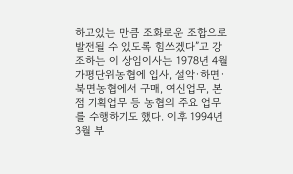하고있는 만큼 조화로운 조합으로 발전될 수 있도록 힘쓰겠다”고 강조하는 이 상임이사는 1978년 4월 가평단위농협에 입사, 설악·하면·북면농협에서 구매, 여신업무, 본점 기획업무 등 농협의 주요 업무를 수행하기도 했다. 이후 1994년 3월 부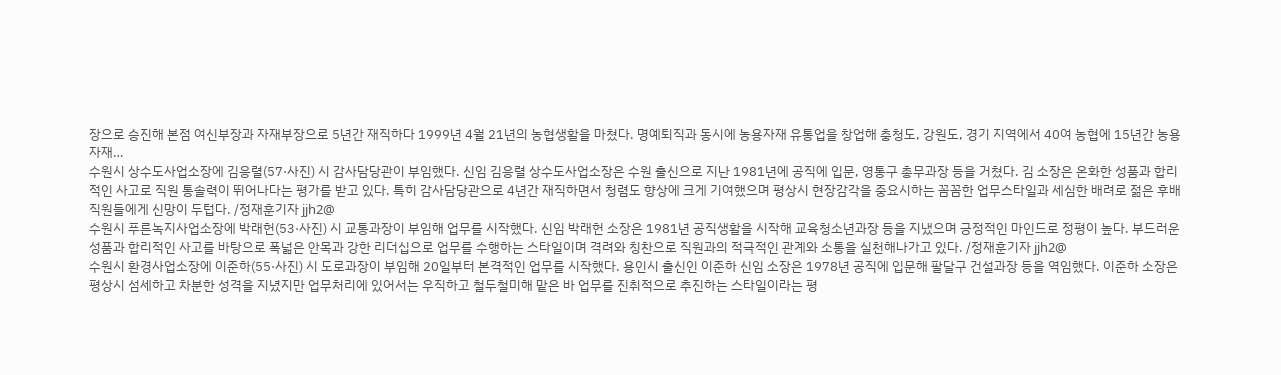장으로 승진해 본점 여신부장과 자재부장으로 5년간 재직하다 1999년 4월 21년의 농협생활을 마쳤다. 명예퇴직과 동시에 농용자재 유통업을 창업해 충청도, 강원도, 경기 지역에서 40여 농협에 15년간 농용자재…
수원시 상수도사업소장에 김응렬(57·사진) 시 감사담당관이 부임했다. 신임 김응렬 상수도사업소장은 수원 출신으로 지난 1981년에 공직에 입문, 영통구 총무과장 등을 거쳤다. 김 소장은 온화한 성품과 합리적인 사고로 직원 통솔력이 뛰어나다는 평가를 받고 있다. 특히 감사담당관으로 4년간 재직하면서 청렴도 향상에 크게 기여했으며 평상시 현장감각을 중요시하는 꼼꼼한 업무스타일과 세심한 배려로 젊은 후배직원들에게 신망이 두텁다. /정재훈기자 jjh2@
수원시 푸른녹지사업소장에 박래헌(53·사진) 시 교통과장이 부임해 업무를 시작했다. 신임 박래헌 소장은 1981년 공직생활을 시작해 교육청소년과장 등을 지냈으며 긍정적인 마인드로 정평이 높다. 부드러운 성품과 합리적인 사고를 바탕으로 폭넓은 안목과 강한 리더십으로 업무를 수행하는 스타일이며 격려와 칭찬으로 직원과의 적극적인 관계와 소통을 실천해나가고 있다. /정재훈기자 jjh2@
수원시 환경사업소장에 이준하(55·사진) 시 도로과장이 부임해 20일부터 본격적인 업무를 시작했다. 용인시 출신인 이준하 신임 소장은 1978년 공직에 입문해 팔달구 건설과장 등을 역임했다. 이준하 소장은 평상시 섬세하고 차분한 성격을 지녔지만 업무처리에 있어서는 우직하고 철두철미해 맡은 바 업무를 진취적으로 추진하는 스타일이라는 평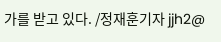가를 받고 있다. /정재훈기자 jjh2@